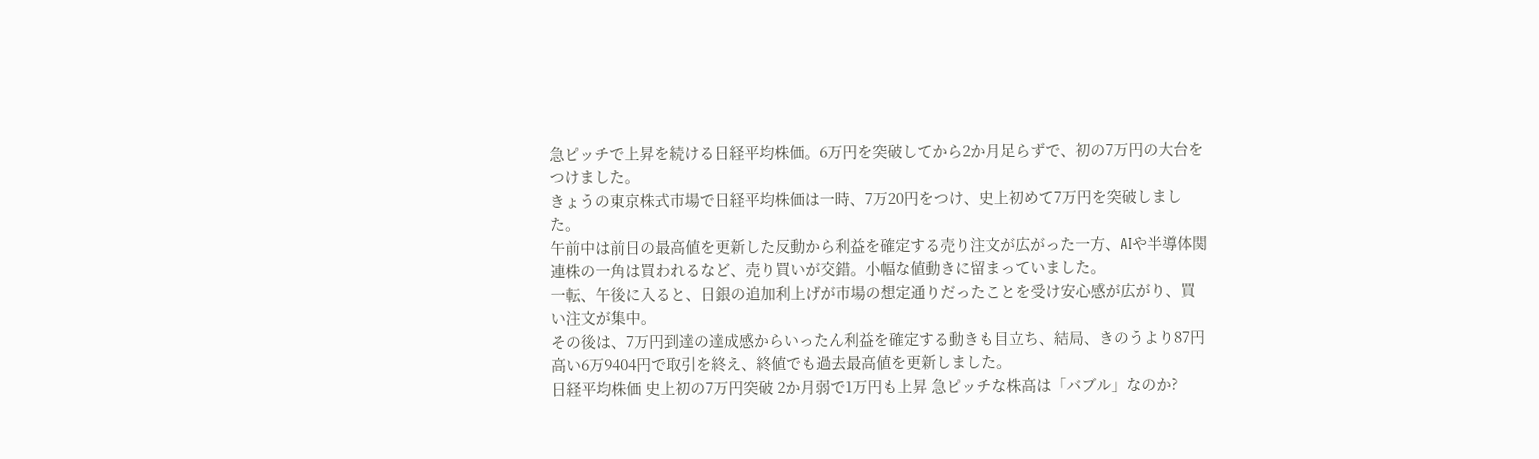急ピッチで上昇を続ける日経平均株価。6万円を突破してから2か月足らずで、初の7万円の大台をつけました。
きょうの東京株式市場で日経平均株価は一時、7万20円をつけ、史上初めて7万円を突破しました。
午前中は前日の最高値を更新した反動から利益を確定する売り注文が広がった一方、AIや半導体関連株の一角は買われるなど、売り買いが交錯。小幅な値動きに留まっていました。
一転、午後に入ると、日銀の追加利上げが市場の想定通りだったことを受け安心感が広がり、買い注文が集中。
その後は、7万円到達の達成感からいったん利益を確定する動きも目立ち、結局、きのうより87円高い6万9404円で取引を終え、終値でも過去最高値を更新しました。
日経平均株価 史上初の7万円突破 2か月弱で1万円も上昇 急ピッチな株高は「バブル」なのか?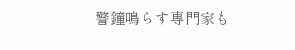警鐘鳴らす専門家も